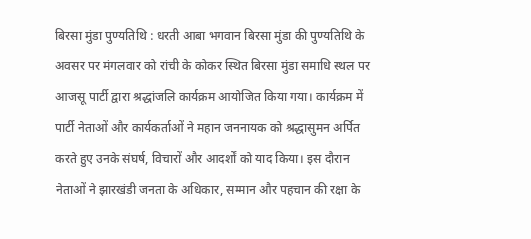बिरसा मुंडा पुण्यतिथि : धरती आबा भगवान बिरसा मुंडा की पुण्यतिथि के अवसर पर मंगलवार को रांची के कोकर स्थित बिरसा मुंडा समाधि स्थल पर आजसू पार्टी द्वारा श्रद्धांजलि कार्यक्रम आयोजित किया गया। कार्यक्रम में पार्टी नेताओं और कार्यकर्ताओं ने महान जननायक को श्रद्धासुमन अर्पित करते हुए उनके संघर्ष, विचारों और आदर्शों को याद किया। इस दौरान नेताओं ने झारखंडी जनता के अधिकार, सम्मान और पहचान की रक्षा के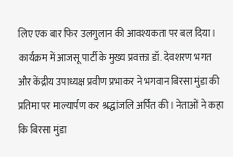लिए एक बार फिर उलगुलान की आवश्यकता पर बल दिया।
कार्यक्रम में आजसू पार्टी के मुख्य प्रवक्ता डॉ. देवशरण भगत और केंद्रीय उपाध्यक्ष प्रवीण प्रभाकर ने भगवान बिरसा मुंडा की प्रतिमा पर माल्यार्पण कर श्रद्धांजलि अर्पित की। नेताओं ने कहा कि बिरसा मुंडा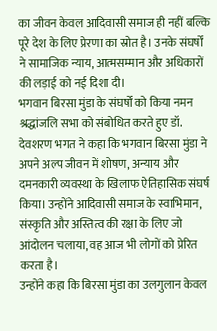का जीवन केवल आदिवासी समाज ही नहीं बल्कि पूरे देश के लिए प्रेरणा का स्रोत है। उनके संघर्षों ने सामाजिक न्याय, आत्मसम्मान और अधिकारों की लड़ाई को नई दिशा दी।
भगवान बिरसा मुंडा के संघर्षों को किया नमन
श्रद्धांजलि सभा को संबोधित करते हुए डॉ. देवशरण भगत ने कहा कि भगवान बिरसा मुंडा ने अपने अल्प जीवन में शोषण, अन्याय और दमनकारी व्यवस्था के खिलाफ ऐतिहासिक संघर्ष किया। उन्होंने आदिवासी समाज के स्वाभिमान, संस्कृति और अस्तित्व की रक्षा के लिए जो आंदोलन चलाया, वह आज भी लोगों को प्रेरित करता है।
उन्होंने कहा कि बिरसा मुंडा का उलगुलान केवल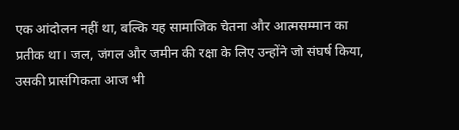एक आंदोलन नहीं था, बल्कि यह सामाजिक चेतना और आत्मसम्मान का प्रतीक था। जल, जंगल और जमीन की रक्षा के लिए उन्होंने जो संघर्ष किया, उसकी प्रासंगिकता आज भी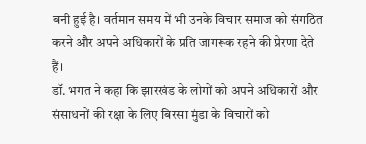बनी हुई है। वर्तमान समय में भी उनके विचार समाज को संगठित करने और अपने अधिकारों के प्रति जागरूक रहने की प्रेरणा देते हैं।
डॉ. भगत ने कहा कि झारखंड के लोगों को अपने अधिकारों और संसाधनों की रक्षा के लिए बिरसा मुंडा के विचारों को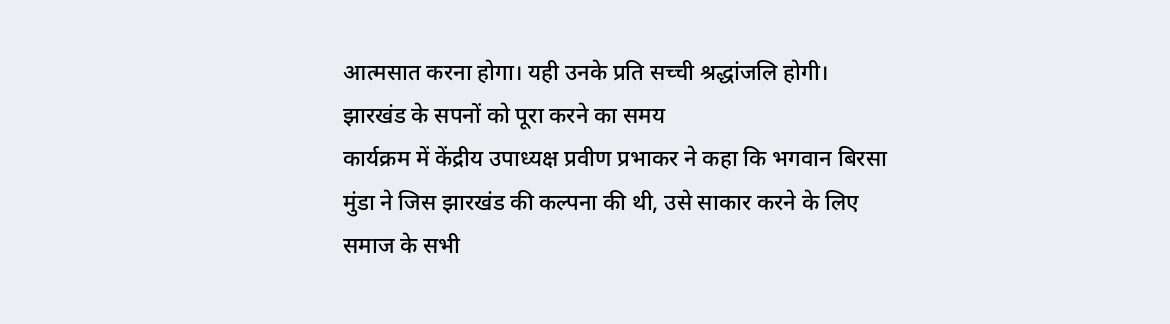आत्मसात करना होगा। यही उनके प्रति सच्ची श्रद्धांजलि होगी।
झारखंड के सपनों को पूरा करने का समय
कार्यक्रम में केंद्रीय उपाध्यक्ष प्रवीण प्रभाकर ने कहा कि भगवान बिरसा मुंडा ने जिस झारखंड की कल्पना की थी, उसे साकार करने के लिए समाज के सभी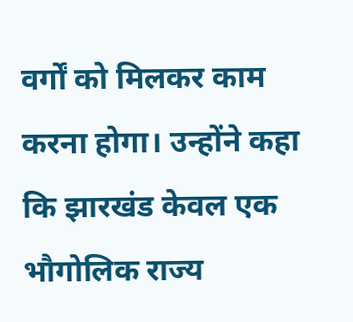वर्गों को मिलकर काम करना होगा। उन्होंने कहा कि झारखंड केवल एक भौगोलिक राज्य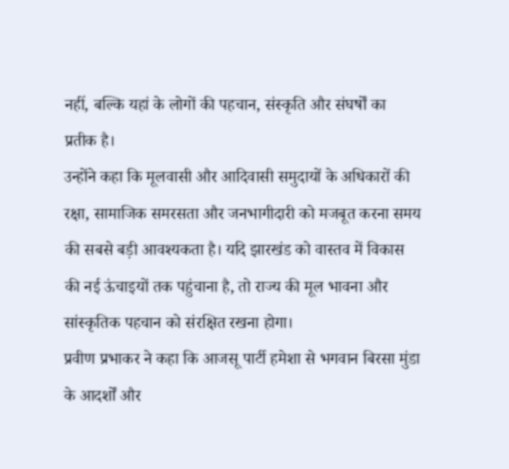नहीं, बल्कि यहां के लोगों की पहचान, संस्कृति और संघर्षों का प्रतीक है।
उन्होंने कहा कि मूलवासी और आदिवासी समुदायों के अधिकारों की रक्षा, सामाजिक समरसता और जनभागीदारी को मजबूत करना समय की सबसे बड़ी आवश्यकता है। यदि झारखंड को वास्तव में विकास की नई ऊंचाइयों तक पहुंचाना है, तो राज्य की मूल भावना और सांस्कृतिक पहचान को संरक्षित रखना होगा।
प्रवीण प्रभाकर ने कहा कि आजसू पार्टी हमेशा से भगवान बिरसा मुंडा के आदर्शों और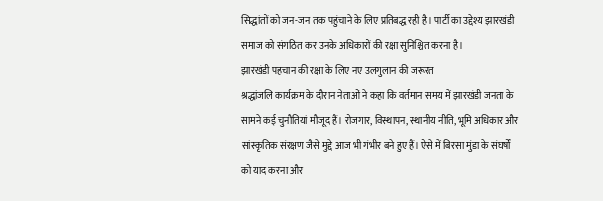सिद्धांतों को जन-जन तक पहुंचाने के लिए प्रतिबद्ध रही है। पार्टी का उद्देश्य झारखंडी समाज को संगठित कर उनके अधिकारों की रक्षा सुनिश्चित करना है।
झारखंडी पहचान की रक्षा के लिए नए उलगुलान की जरूरत
श्रद्धांजलि कार्यक्रम के दौरान नेताओं ने कहा कि वर्तमान समय में झारखंडी जनता के सामने कई चुनौतियां मौजूद हैं। रोजगार, विस्थापन, स्थानीय नीति, भूमि अधिकार और सांस्कृतिक संरक्षण जैसे मुद्दे आज भी गंभीर बने हुए हैं। ऐसे में बिरसा मुंडा के संघर्षों को याद करना और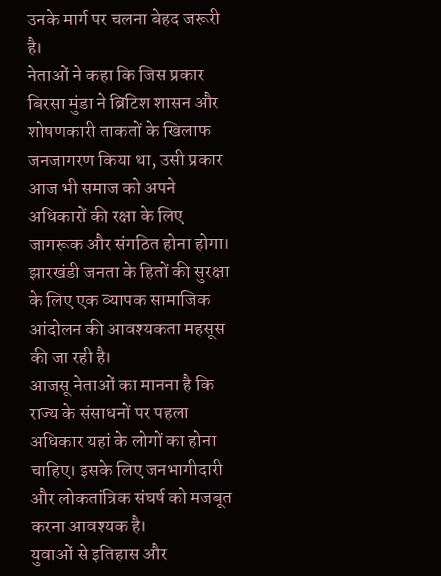उनके मार्ग पर चलना बेहद जरूरी है।
नेताओं ने कहा कि जिस प्रकार बिरसा मुंडा ने ब्रिटिश शासन और शोषणकारी ताकतों के खिलाफ जनजागरण किया था, उसी प्रकार आज भी समाज को अपने अधिकारों की रक्षा के लिए जागरूक और संगठित होना होगा। झारखंडी जनता के हितों की सुरक्षा के लिए एक व्यापक सामाजिक आंदोलन की आवश्यकता महसूस की जा रही है।
आजसू नेताओं का मानना है कि राज्य के संसाधनों पर पहला अधिकार यहां के लोगों का होना चाहिए। इसके लिए जनभागीदारी और लोकतांत्रिक संघर्ष को मजबूत करना आवश्यक है।
युवाओं से इतिहास और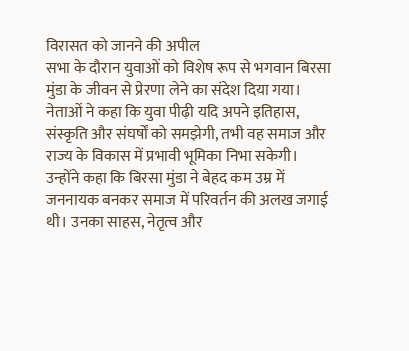विरासत को जानने की अपील
सभा के दौरान युवाओं को विशेष रूप से भगवान बिरसा मुंडा के जीवन से प्रेरणा लेने का संदेश दिया गया। नेताओं ने कहा कि युवा पीढ़ी यदि अपने इतिहास, संस्कृति और संघर्षों को समझेगी, तभी वह समाज और राज्य के विकास में प्रभावी भूमिका निभा सकेगी।
उन्होंने कहा कि बिरसा मुंडा ने बेहद कम उम्र में जननायक बनकर समाज में परिवर्तन की अलख जगाई थी। उनका साहस, नेतृत्व और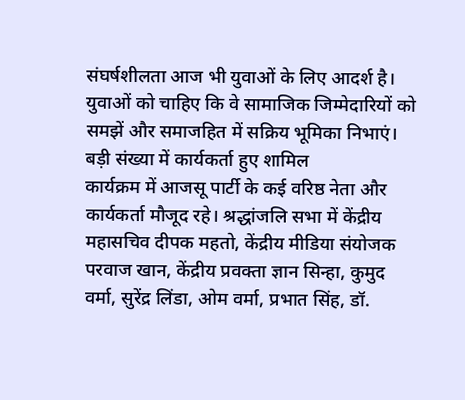संघर्षशीलता आज भी युवाओं के लिए आदर्श है। युवाओं को चाहिए कि वे सामाजिक जिम्मेदारियों को समझें और समाजहित में सक्रिय भूमिका निभाएं।
बड़ी संख्या में कार्यकर्ता हुए शामिल
कार्यक्रम में आजसू पार्टी के कई वरिष्ठ नेता और कार्यकर्ता मौजूद रहे। श्रद्धांजलि सभा में केंद्रीय महासचिव दीपक महतो, केंद्रीय मीडिया संयोजक परवाज खान, केंद्रीय प्रवक्ता ज्ञान सिन्हा, कुमुद वर्मा, सुरेंद्र लिंडा, ओम वर्मा, प्रभात सिंह, डॉ.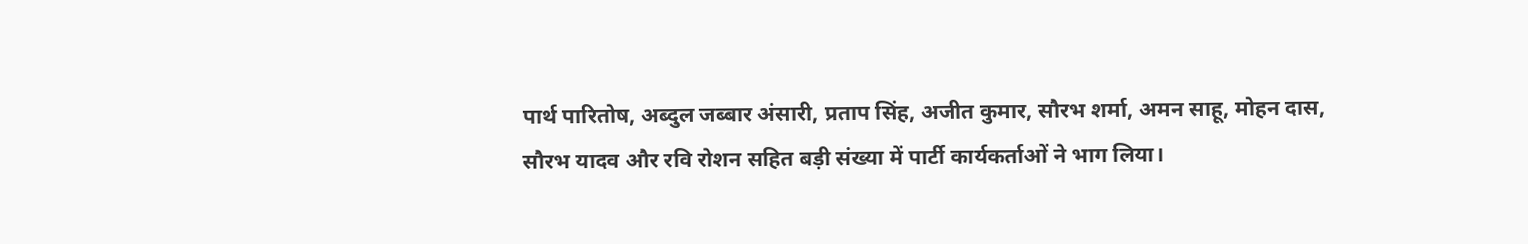पार्थ पारितोष, अब्दुल जब्बार अंसारी, प्रताप सिंह, अजीत कुमार, सौरभ शर्मा, अमन साहू, मोहन दास, सौरभ यादव और रवि रोशन सहित बड़ी संख्या में पार्टी कार्यकर्ताओं ने भाग लिया।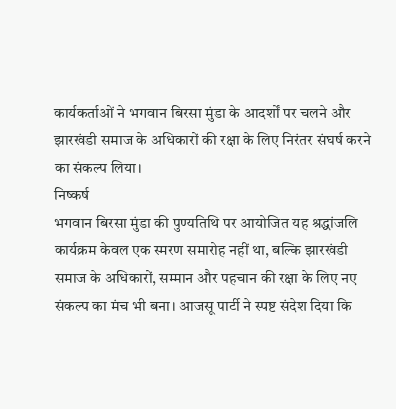कार्यकर्ताओं ने भगवान बिरसा मुंडा के आदर्शों पर चलने और झारखंडी समाज के अधिकारों की रक्षा के लिए निरंतर संघर्ष करने का संकल्प लिया।
निष्कर्ष
भगवान बिरसा मुंडा की पुण्यतिथि पर आयोजित यह श्रद्धांजलि कार्यक्रम केवल एक स्मरण समारोह नहीं था, बल्कि झारखंडी समाज के अधिकारों, सम्मान और पहचान की रक्षा के लिए नए संकल्प का मंच भी बना। आजसू पार्टी ने स्पष्ट संदेश दिया कि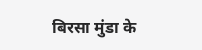बिरसा मुंडा के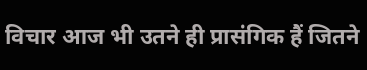विचार आज भी उतने ही प्रासंगिक हैं जितने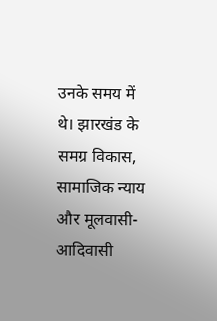उनके समय में थे। झारखंड के समग्र विकास, सामाजिक न्याय और मूलवासी-आदिवासी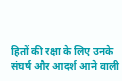हितों की रक्षा के लिए उनके संघर्ष और आदर्श आने वाली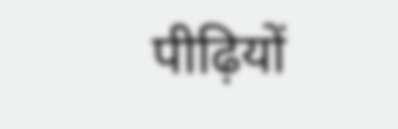पीढ़ियों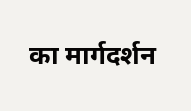का मार्गदर्शन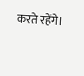करते रहेंगे।